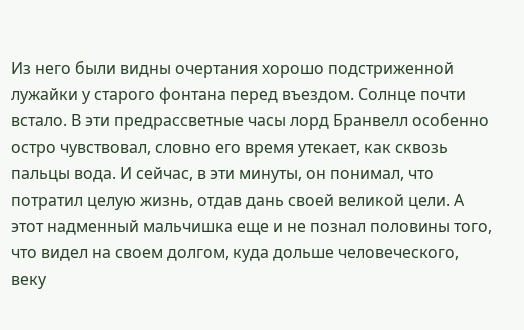Из него были видны очертания хорошо подстриженной лужайки у старого фонтана перед въездом. Солнце почти встало. В эти предрассветные часы лорд Бранвелл особенно остро чувствовал, словно его время утекает, как сквозь пальцы вода. И сейчас, в эти минуты, он понимал, что потратил целую жизнь, отдав дань своей великой цели. А этот надменный мальчишка еще и не познал половины того, что видел на своем долгом, куда дольше человеческого, веку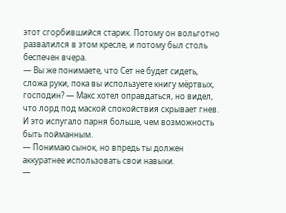этот сгорбившийся старик. Потому он вольготно развалился в этом кресле, и потому был столь беспечен вчера.
— Вы же понимаете, что Сет не будет сидеть, сложа руки, пока вы используете книгу мёртвых, господин? — Макс хотел оправдаться, но видел, что лорд под маской спокойствия скрывает гнев. И это испугало парня больше, чем возможность быть пойманным.
— Понимаю сынок, но впредь ты должен аккуратнее использовать свои навыки.
—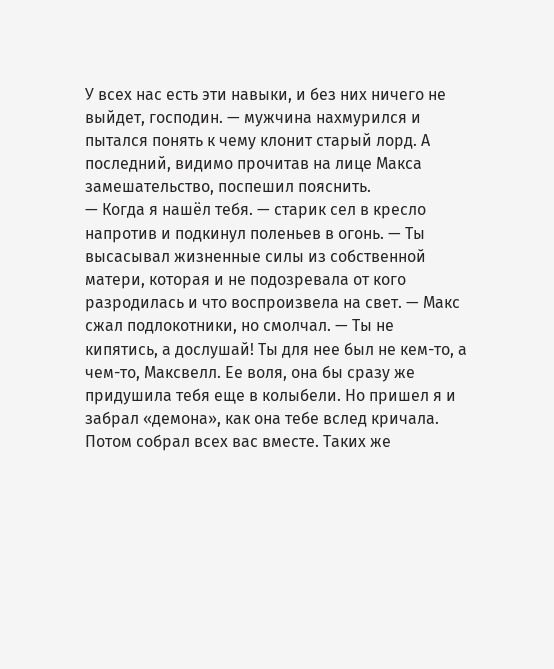У всех нас есть эти навыки, и без них ничего не выйдет, господин. — мужчина нахмурился и пытался понять к чему клонит старый лорд. А последний, видимо прочитав на лице Макса замешательство, поспешил пояснить.
— Когда я нашёл тебя. — старик сел в кресло напротив и подкинул поленьев в огонь. — Ты высасывал жизненные силы из собственной матери, которая и не подозревала от кого разродилась и что воспроизвела на свет. — Макс сжал подлокотники, но смолчал. — Ты не кипятись, а дослушай! Ты для нее был не кем-то, а чем-то, Максвелл. Ее воля, она бы сразу же придушила тебя еще в колыбели. Но пришел я и забрал «демона», как она тебе вслед кричала. Потом собрал всех вас вместе. Таких же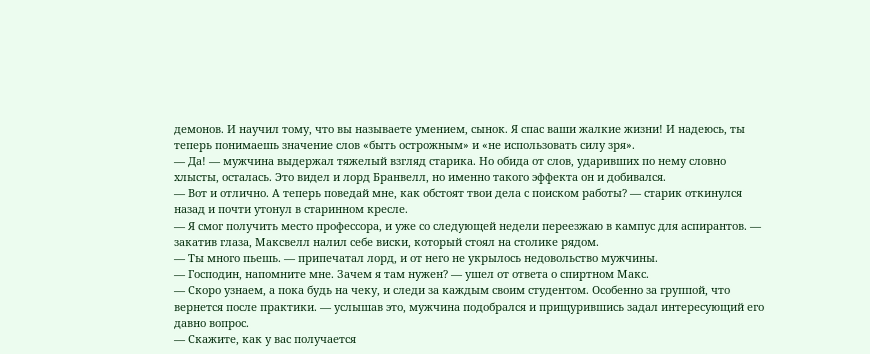демонов. И научил тому, что вы называете умением, сынок. Я спас ваши жалкие жизни! И надеюсь, ты теперь понимаешь значение слов «быть острожным» и «не использовать силу зря».
— Да! — мужчина выдержал тяжелый взгляд старика. Но обида от слов, ударивших по нему словно хлысты, осталась. Это видел и лорд Бранвелл, но именно такого эффекта он и добивался.
— Вот и отлично. А теперь поведай мне, как обстоят твои дела с поиском работы? — старик откинулся назад и почти утонул в старинном кресле.
— Я смог получить место профессора, и уже со следующей недели переезжаю в кампус для аспирантов. — закатив глаза, Максвелл налил себе виски, который стоял на столике рядом.
— Ты много пьешь. — припечатал лорд, и от него не укрылось недовольство мужчины.
— Господин, напомните мне. Зачем я там нужен? — ушел от ответа о спиртном Макс.
— Скоро узнаем, а пока будь на чеку, и следи за каждым своим студентом. Особенно за группой, что вернется после практики. — услышав это, мужчина подобрался и прищурившись задал интересующий его давно вопрос.
— Скажите, как у вас получается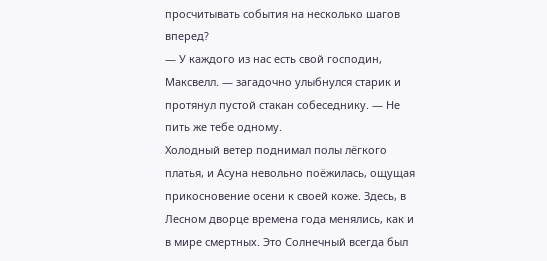просчитывать события на несколько шагов вперед?
— У каждого из нас есть свой господин, Максвелл. — загадочно улыбнулся старик и протянул пустой стакан собеседнику. — Не пить же тебе одному.
Холодный ветер поднимал полы лёгкого платья, и Асуна невольно поёжилась, ощущая прикосновение осени к своей коже. Здесь, в Лесном дворце времена года менялись, как и в мире смертных. Это Солнечный всегда был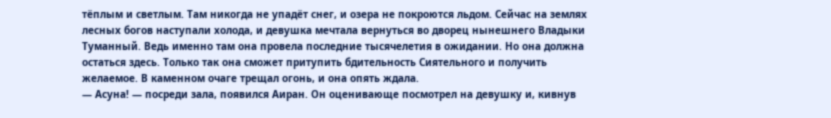тёплым и светлым. Там никогда не упадёт снег, и озера не покроются льдом. Сейчас на землях лесных богов наступали холода, и девушка мечтала вернуться во дворец нынешнего Владыки Туманный. Ведь именно там она провела последние тысячелетия в ожидании. Но она должна остаться здесь. Только так она сможет притупить бдительность Сиятельного и получить желаемое. В каменном очаге трещал огонь, и она опять ждала.
— Асуна! — посреди зала, появился Аиран. Он оценивающе посмотрел на девушку и, кивнув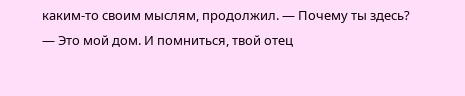каким-то своим мыслям, продолжил. — Почему ты здесь?
— Это мой дом. И помниться, твой отец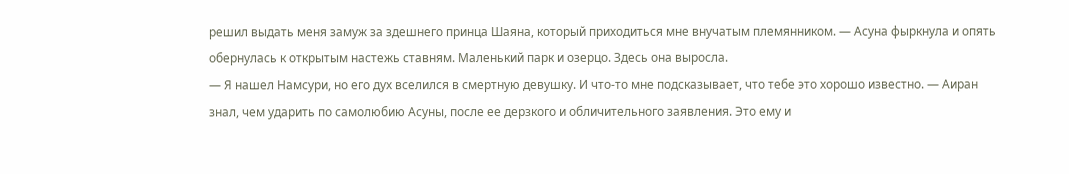решил выдать меня замуж за здешнего принца Шаяна, который приходиться мне внучатым племянником. — Асуна фыркнула и опять обернулась к открытым настежь ставням. Маленький парк и озерцо. Здесь она выросла.
— Я нашел Намсури, но его дух вселился в смертную девушку. И что-то мне подсказывает, что тебе это хорошо известно. — Аиран знал, чем ударить по самолюбию Асуны, после ее дерзкого и обличительного заявления. Это ему и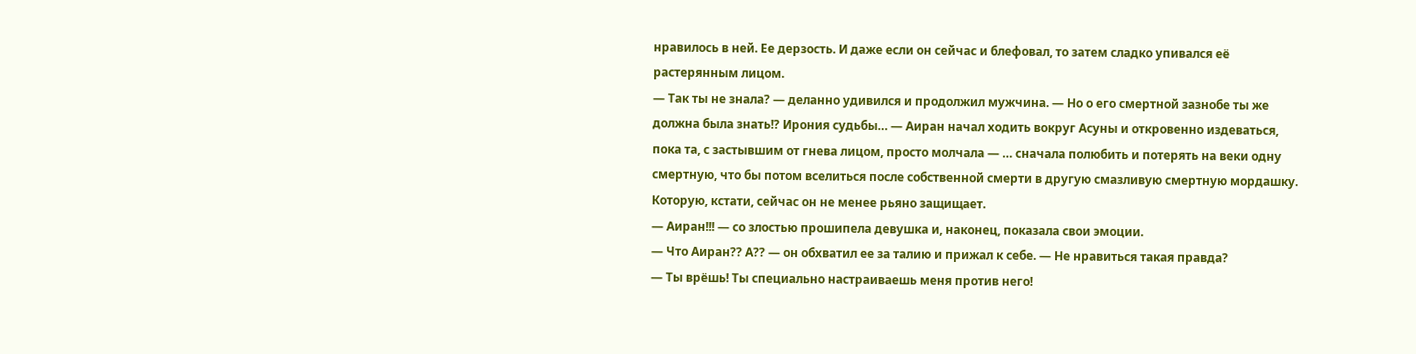нравилось в ней. Ее дерзость. И даже если он сейчас и блефовал, то затем сладко упивался её растерянным лицом.
— Так ты не знала? — деланно удивился и продолжил мужчина. — Но о его смертной зазнобе ты же должна была знать!? Ирония судьбы… — Аиран начал ходить вокруг Асуны и откровенно издеваться, пока та, с застывшим от гнева лицом, просто молчала — … сначала полюбить и потерять на веки одну смертную, что бы потом вселиться после собственной смерти в другую смазливую смертную мордашку. Которую, кстати, сейчас он не менее рьяно защищает.
— Аиран!!! — со злостью прошипела девушка и, наконец, показала свои эмоции.
— Что Аиран?? А?? — он обхватил ее за талию и прижал к себе. — Не нравиться такая правда?
— Ты врёшь! Ты специально настраиваешь меня против него!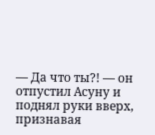— Да что ты?! — он отпустил Асуну и поднял руки вверх, признавая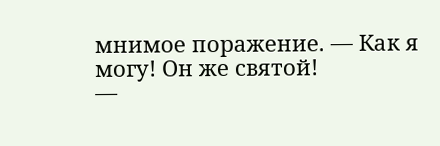мнимое поражение. — Как я могу! Он же святой!
—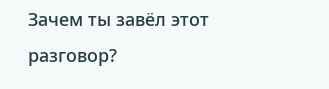Зачем ты завёл этот разговор?